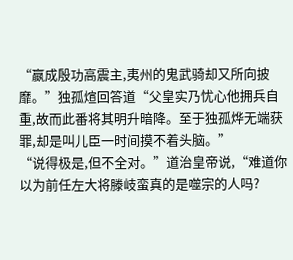“嬴成殷功高震主,夷州的鬼武骑却又所向披靡。”独孤煊回答道“父皇实乃忧心他拥兵自重,故而此番将其明升暗降。至于独孤烨无端获罪,却是叫儿臣一时间摸不着头脑。”
“说得极是,但不全对。”道治皇帝说,“难道你以为前任左大将滕岐蛮真的是噬宗的人吗?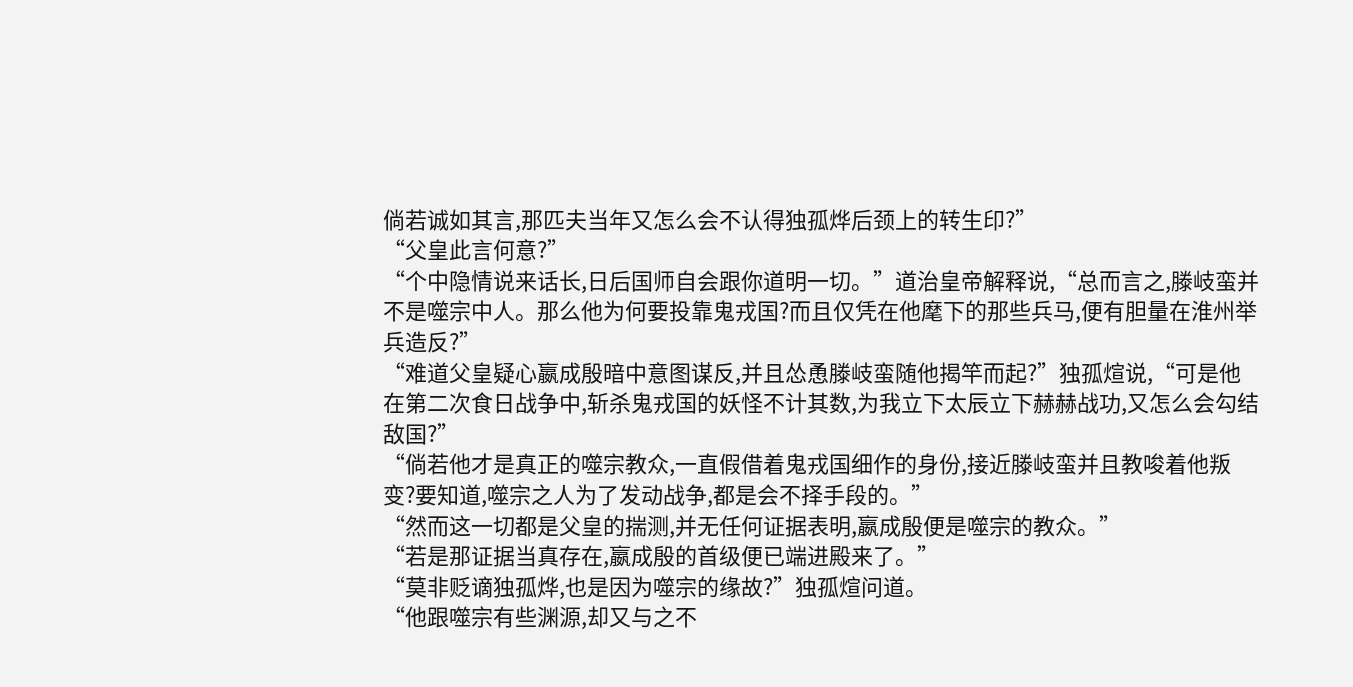倘若诚如其言,那匹夫当年又怎么会不认得独孤烨后颈上的转生印?”
“父皇此言何意?”
“个中隐情说来话长,日后国师自会跟你道明一切。”道治皇帝解释说,“总而言之,滕岐蛮并不是噬宗中人。那么他为何要投靠鬼戎国?而且仅凭在他麾下的那些兵马,便有胆量在淮州举兵造反?”
“难道父皇疑心嬴成殷暗中意图谋反,并且怂恿滕岐蛮随他揭竿而起?”独孤煊说,“可是他在第二次食日战争中,斩杀鬼戎国的妖怪不计其数,为我立下太辰立下赫赫战功,又怎么会勾结敌国?”
“倘若他才是真正的噬宗教众,一直假借着鬼戎国细作的身份,接近滕岐蛮并且教唆着他叛变?要知道,噬宗之人为了发动战争,都是会不择手段的。”
“然而这一切都是父皇的揣测,并无任何证据表明,嬴成殷便是噬宗的教众。”
“若是那证据当真存在,嬴成殷的首级便已端进殿来了。”
“莫非贬谪独孤烨,也是因为噬宗的缘故?”独孤煊问道。
“他跟噬宗有些渊源,却又与之不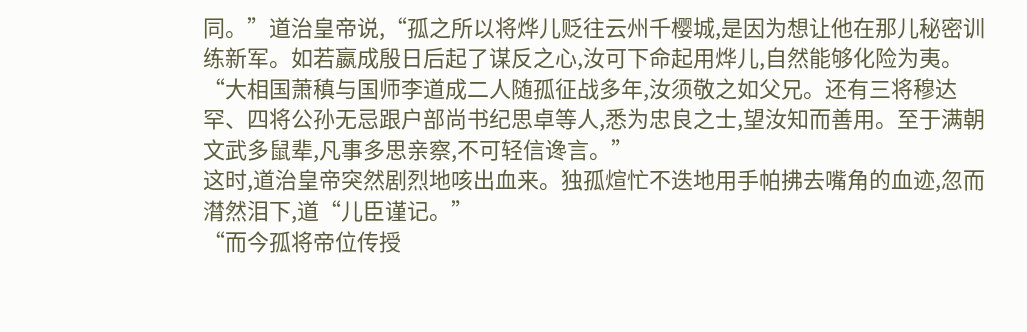同。”道治皇帝说,“孤之所以将烨儿贬往云州千樱城,是因为想让他在那儿秘密训练新军。如若嬴成殷日后起了谋反之心,汝可下命起用烨儿,自然能够化险为夷。
“大相国萧稹与国师李道成二人随孤征战多年,汝须敬之如父兄。还有三将穆达罕、四将公孙无忌跟户部尚书纪思卓等人,悉为忠良之士,望汝知而善用。至于满朝文武多鼠辈,凡事多思亲察,不可轻信谗言。”
这时,道治皇帝突然剧烈地咳出血来。独孤煊忙不迭地用手帕拂去嘴角的血迹,忽而潸然泪下,道“儿臣谨记。”
“而今孤将帝位传授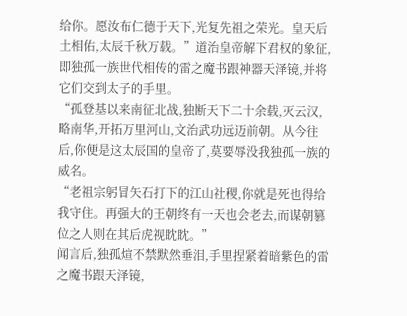给你。愿汝布仁德于天下,光复先祖之荣光。皇天后土相佑,太辰千秋万载。”道治皇帝解下君权的象征,即独孤一族世代相传的雷之魔书跟神器天泽镜,并将它们交到太子的手里。
“孤登基以来南征北战,独断天下二十余载,灭云汉,略南华,开拓万里河山,文治武功远迈前朝。从今往后,你便是这太辰国的皇帝了,莫要辱没我独孤一族的威名。
“老祖宗躬冒矢石打下的江山社稷,你就是死也得给我守住。再强大的王朝终有一天也会老去,而谋朝篡位之人则在其后虎视眈眈。”
闻言后,独孤煊不禁默然垂泪,手里捏紧着暗紫色的雷之魔书跟天泽镜,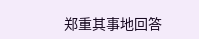郑重其事地回答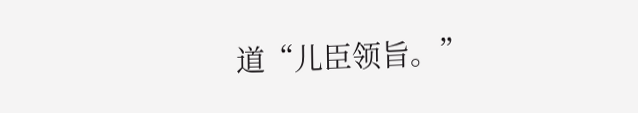道“儿臣领旨。”